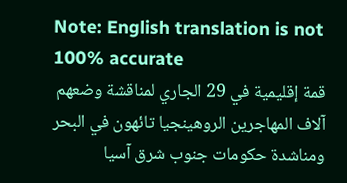Note: English translation is not 100% accurate
قمة إقليمية في 29 الجاري لمناقشة وضعهم
آلاف المهاجرين الروهينجيا تائهون في البحر ومناشدة حكومات جنوب شرق آسيا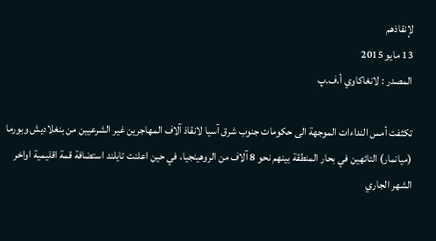لإنقاذهم
13 مايو 2015
المصدر : لانغاكاوي أ.ف.پ

تكثفت أمس النداءات الموجهة الى حكومات جنوب شرق آسيا لانقاذ آلاف المهاجرين غير الشرعيين من بنغلاديش وبورما (ميانمار) التائهين في بحار المنطقة بينهم نحو 8 آلاف من الروهينجيا، في حين اعلنت تايلند استضافة قمة اقليمية اواخر الشهر الجاري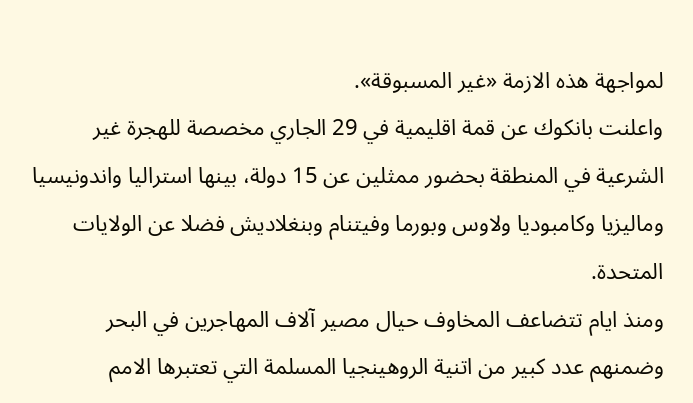لمواجهة هذه الازمة «غير المسبوقة».
واعلنت بانكوك عن قمة اقليمية في 29 الجاري مخصصة للهجرة غير الشرعية في المنطقة بحضور ممثلين عن 15 دولة، بينها استراليا واندونيسيا وماليزيا وكامبوديا ولاوس وبورما وفيتنام وبنغلاديش فضلا عن الولايات المتحدة.
ومنذ ايام تتضاعف المخاوف حيال مصير آلاف المهاجرين في البحر وضمنهم عدد كبير من اتنية الروهينجيا المسلمة التي تعتبرها الامم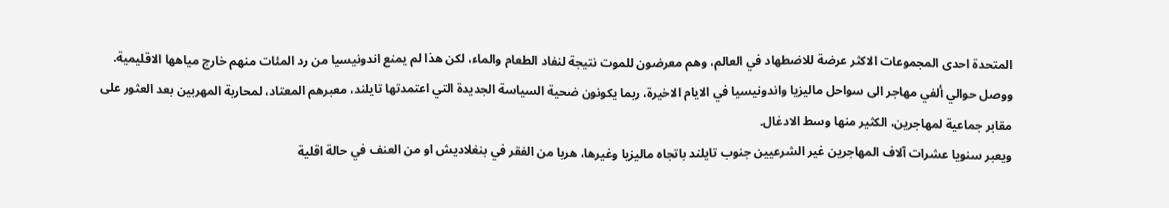المتحدة احدى المجموعات الاكثر عرضة للاضطهاد في العالم، وهم معرضون للموت نتيجة لنفاد الطعام والماء، لكن هذا لم يمنع اندونيسيا من رد المئات منهم خارج مياهها الاقليمية.
ووصل حوالي ألفي مهاجر الى سواحل ماليزيا واندونيسيا في الايام الاخيرة، ربما يكونون ضحية السياسة الجديدة التي اعتمدتها تايلند، معبرهم المعتاد، لمحاربة المهربين بعد العثور على مقابر جماعية لمهاجرين، الكثير منها وسط الادغال.
ويعبر سنويا عشرات آلاف المهاجرين غير الشرعيين جنوب تايلند باتجاه ماليزيا وغيرها، هربا من الفقر في بنغلاديش او من العنف في حالة اقلية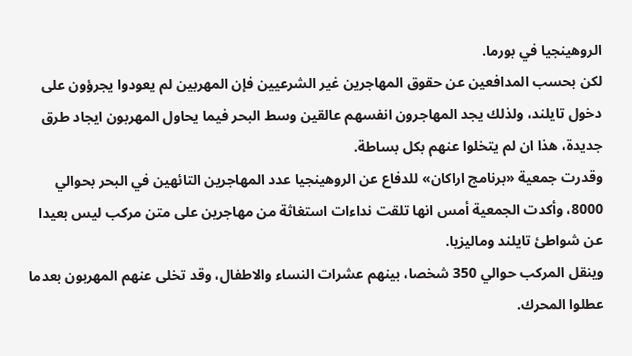الروهينجيا في بورما.
لكن بحسب المدافعين عن حقوق المهاجرين غير الشرعيين فإن المهربين لم يعودوا يجرؤون على دخول تايلند، ولذلك يجد المهاجرون انفسهم عالقين وسط البحر فيما يحاول المهربون ايجاد طرق جديدة، هذا ان لم يتخلوا عنهم بكل بساطة.
وقدرت جمعية «برنامج اراكان» للدفاع عن الروهينجيا عدد المهاجرين التائهين في البحر بحوالي 8000، وأكدت الجمعية أمس انها تلقت نداءات استغاثة من مهاجرين على متن مركب ليس بعيدا عن شواطئ تايلند وماليزيا.
وينقل المركب حوالي 350 شخصا، بينهم عشرات النساء والاطفال، وقد تخلى عنهم المهربون بعدما عطلوا المحرك.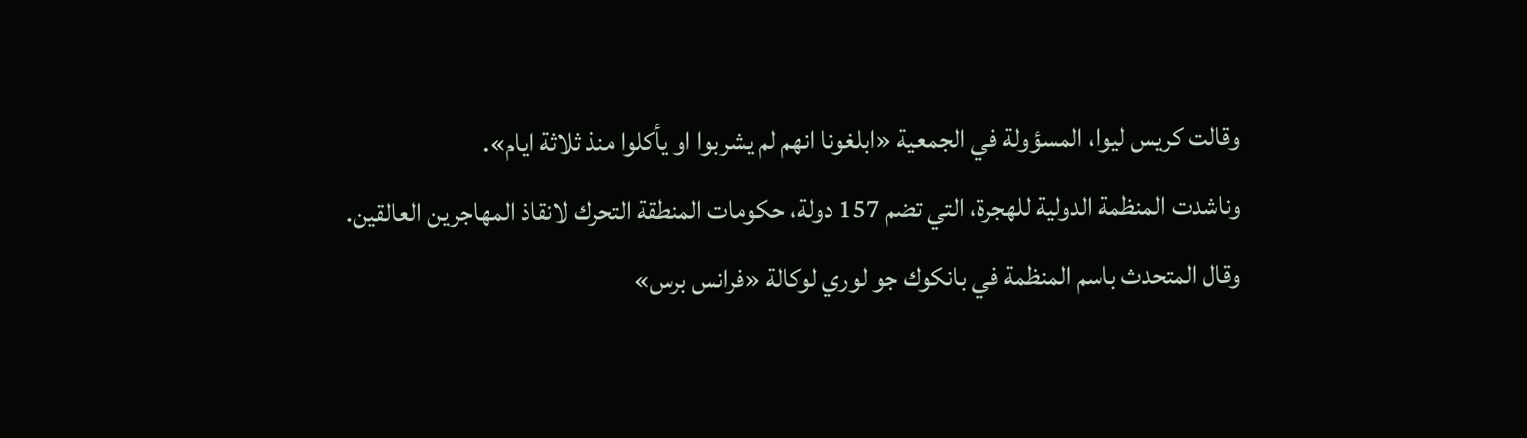وقالت كريس ليوا، المسؤولة في الجمعية «ابلغونا انهم لم يشربوا او يأكلوا منذ ثلاثة ايام».
وناشدت المنظمة الدولية للهجرة، التي تضم 157 دولة، حكومات المنطقة التحرك لانقاذ المهاجرين العالقين.
وقال المتحدث باسم المنظمة في بانكوك جو لوري لوكالة «فرانس برس»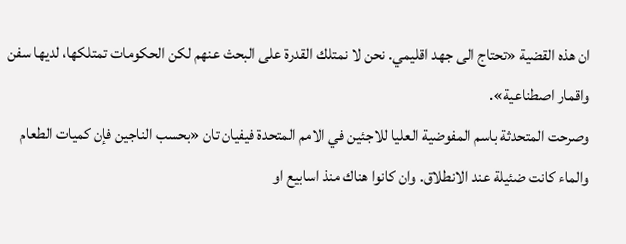ان هذه القضية «تحتاج الى جهد اقليمي. نحن لا نمتلك القدرة على البحث عنهم لكن الحكومات تمتلكها، لديها سفن واقمار اصطناعية».
وصرحت المتحدثة باسم المفوضية العليا للاجئين في الامم المتحدة فيفيان تان «بحسب الناجين فإن كميات الطعام والماء كانت ضئيلة عند الانطلاق. وان كانوا هناك منذ اسابيع او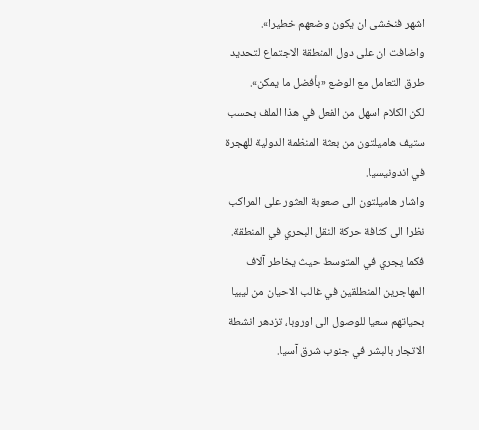اشهر فنخشى ان يكون وضعهم خطيرا».
واضافت ان على دول المنطقة الاجتماع لتحديد طرق التعامل مع الوضع «بأفضل ما يمكن».
لكن الكلام اسهل من الفعل في هذا الملف بحسب ستيف هاميلتون من بعثة المنظمة الدولية للهجرة في اندونيسيا.
واشار هاميلتون الى صعوبة العثور على المراكب نظرا الى كثافة حركة النقل البحري في المنطقة.
فكما يجري في المتوسط حيث يخاطر آلاف المهاجرين المنطلقين في غالب الاحيان من ليبيا بحياتهم سعيا للوصول الى اوروبا، تزدهر انشطة الاتجار بالبشر في جنوب شرق آسيا.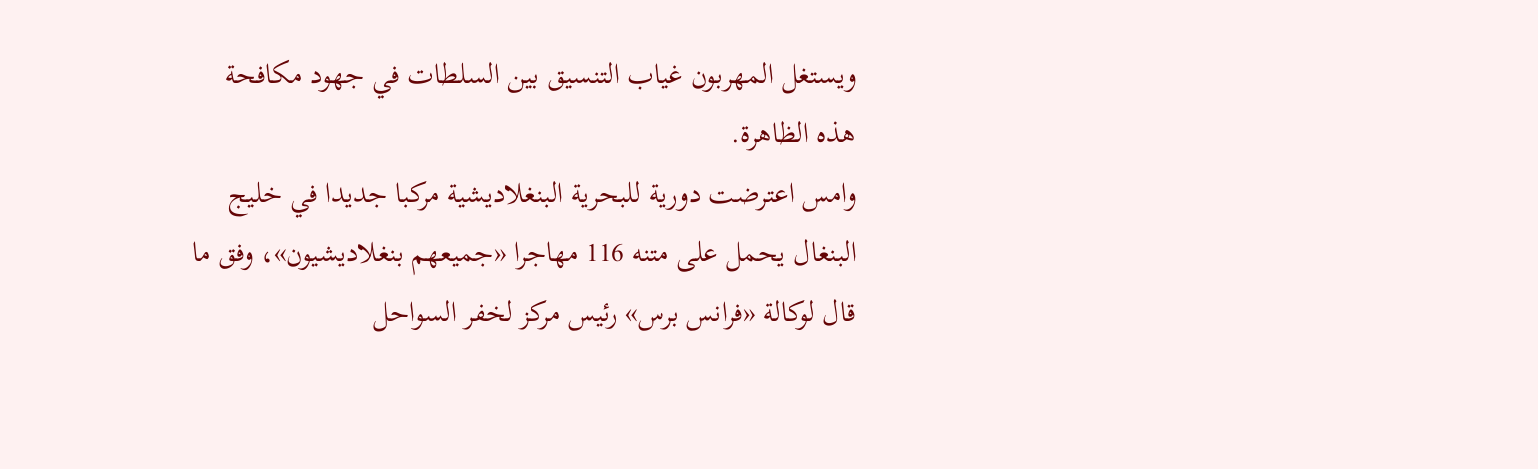ويستغل المهربون غياب التنسيق بين السلطات في جهود مكافحة هذه الظاهرة.
وامس اعترضت دورية للبحرية البنغلاديشية مركبا جديدا في خليج البنغال يحمل على متنه 116 مهاجرا «جميعهم بنغلاديشيون»، وفق ما قال لوكالة «فرانس برس» رئيس مركز لخفر السواحل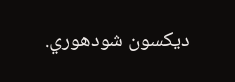ديكسون شودهوري.